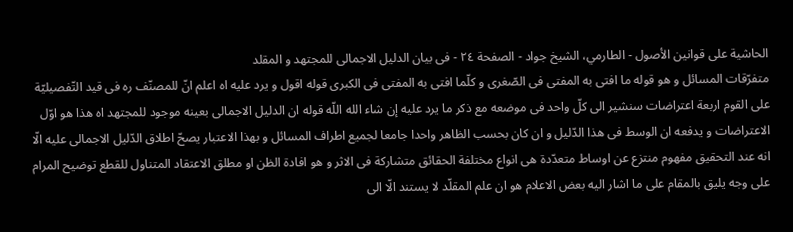الحاشية على قوانين الأصول - الطارمي، الشيخ جواد - الصفحة ٢٤ - فى بيان الدليل الاجمالى للمجتهد و المقلد
متفرّقات المسائل و هو قوله ما افتى به المفتى فى الصّغرى و كلّما افتى به المفتى فى الكبرى قوله اقول و يرد عليه اه اعلم انّ للمصنّف ره فى قيد التّفصيليّة على القوم اربعة اعتراضات سنشير الى كلّ واحد فى موضعه مع ذكر ما يرد عليه إن شاء الله اللّه قوله ان الدليل الاجمالى بعينه موجود للمجتهد اه هذا هو اوّل الاعتراضات و يدفعه ان الوسط فى هذا الدّليل و ان كان بحسب الظاهر واحدا جامعا لجميع اطراف المسائل و بهذا الاعتبار يصحّ اطلاق الدّليل الاجمالى عليه الّا انه عند التحقيق مفهوم منتزع عن اوساط متعدّدة هى انواع مختلفة الحقائق متشاركة فى الاثر و هو افادة الظن او مطلق الاعتقاد المتناول للقطع توضيح المرام على وجه يليق بالمقام على ما اشار اليه بعض الاعلام هو ان علم المقلّد لا يستند الّا الى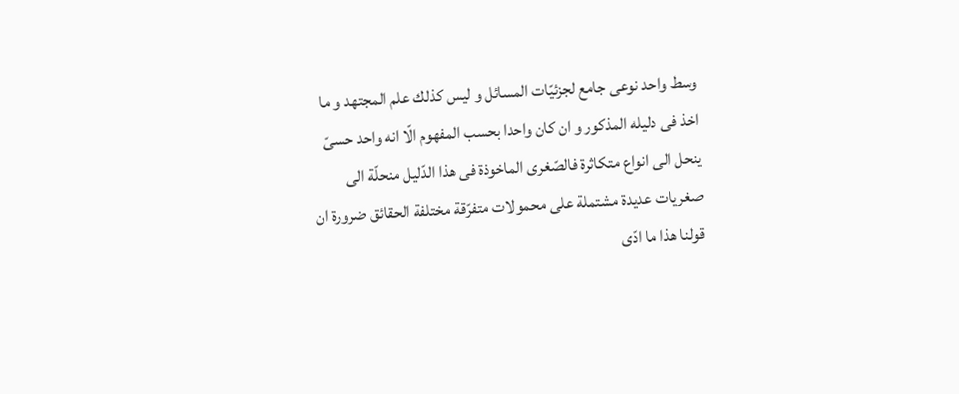وسط واحد نوعى جامع لجزئيّات المسائل و ليس كذلك علم المجتهد و ما اخذ فى دليله المذكور و ان كان واحدا بحسب المفهوم الّا انه واحد حسىّ ينحل الى انواع متكاثرة فالصّغرى الماخوذة فى هذا الدّليل منحلّة الى صغريات عديدة مشتملة على محمولات متفرّقة مختلفة الحقائق ضرورة ان قولنا هذا ما ادّى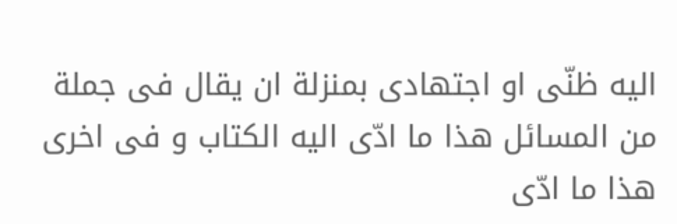اليه ظنّى او اجتهادى بمنزلة ان يقال فى جملة من المسائل هذا ما ادّى اليه الكتاب و فى اخرى هذا ما ادّى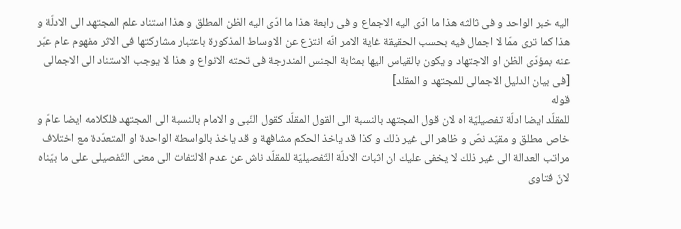اليه خبر الواحد و فى ثالثه هذا ما ادّى اليه الاجماع و فى رابعة هذا ما ادّى اليه الظن المطلق و هذا استناد علم المجتهد الى الادلّة و هذا كما ترى ممّا لا اجمال فيه بحسب الحقيقة غاية الامر انّه انتزع عن الاوساط المذكورة باعتبار مشاركتها فى الاثر مفهوم عام عبّر عنه بمؤدّى الظن او الاجتهاد و يكون بالقياس اليها بمثابة الجنس المندرجة فى تحته الانواع و هذا لا يوجب الاستناد الى الاجمالى
[فى بيان الدليل الاجمالى للمجتهد و المقلد]
قوله
للمقلّد ايضا ادلّة تفصيليّة اه لان قول المجتهد بالنسبة الى القول المقلّد كقول النّبى و الامام بالنسبة الى المجتهد فلكلامه ايضا عامّ و خاص مطلق و مقيّد نصّ و ظاهر الى غير ذلك و كذا قد ياخذ الحكم مشافهة و قد ياخذ بالواسطة الواحدة او المتعدّدة مع اختلاف مراتب العدالة الى غير ذلك لا يخفى عليك ان اثبات الادلّة التّفصيليّة للمقلّد ناش عن عدم الالتفات الى معنى التّفصيلى على ما بيّناه لانّ فتاوى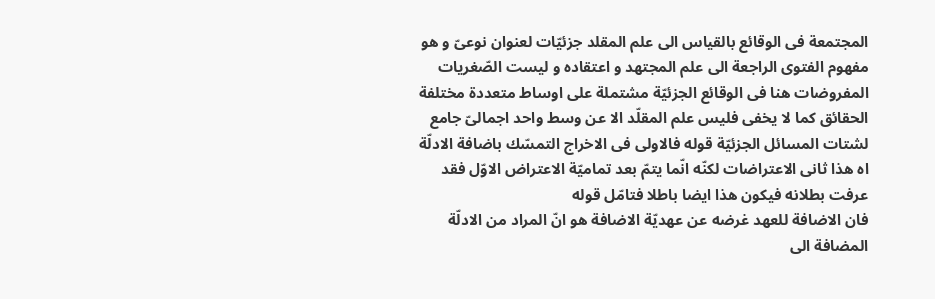المجتمعة فى الوقائع بالقياس الى علم المقلد جزئيّات لعنوان نوعىّ و هو مفهوم الفتوى الراجعة الى علم المجتهد و اعتقاده و ليست الصّغريات المفروضات هنا فى الوقائع الجزئيّة مشتملة على اوساط متعددة مختلفة الحقائق كما لا يخفى فليس علم المقلّد الا عن وسط واحد اجمالىّ جامع لشتات المسائل الجزئيّة قوله فالاولى فى الاخراج التمسّك باضافة الادلّة اه هذا ثانى الاعتراضات لكنّه انّما يتمّ بعد تماميّة الاعتراض الاوّل فقد عرفت بطلانه فيكون هذا ايضا باطلا فتامّل قوله
فان الاضافة للعهد غرضه عن عهديّة الاضافة هو انّ المراد من الادلّة المضافة الى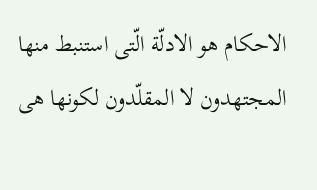الاحكام هو الادلّة الّتى استنبط منها المجتهدون لا المقلّدون لكونها هى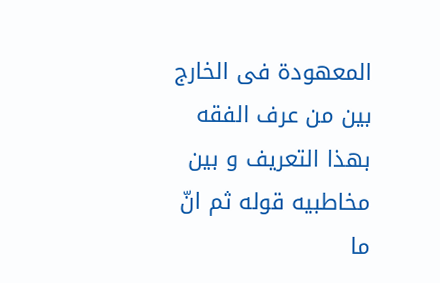المعهودة فى الخارج بين من عرف الفقه بهذا التعريف و بين مخاطبيه قوله ثم انّ ما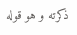ذكرته و هو قوله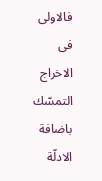فالاولى فى الاخراج التمسّك باضافة الادلّة